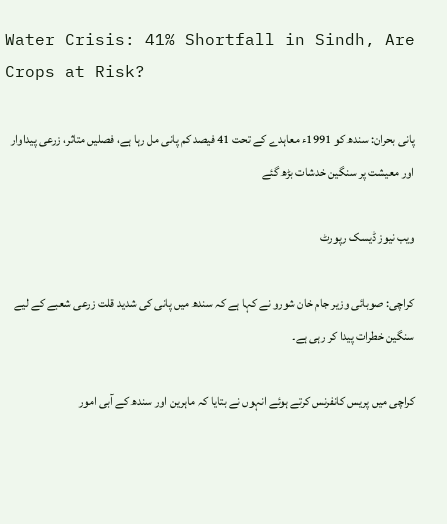Water Crisis: 41% Shortfall in Sindh, Are Crops at Risk?

پانی بحران: سندھ کو 1991ء معاہدے کے تحت 41 فیصد کم پانی مل رہا ہے، فصلیں متاثر، زرعی پیداوار اور معیشت پر سنگین خدشات بڑھ گئے

ویب نیوز ڈیسک رپورٹ

کراچی: صوبائی وزیر جام خان شورو نے کہا ہے کہ سندھ میں پانی کی شدید قلت زرعی شعبے کے لیے سنگین خطرات پیدا کر رہی ہے۔

کراچی میں پریس کانفرنس کرتے ہوئے انہوں نے بتایا کہ ماہرین اور سندھ کے آبی امور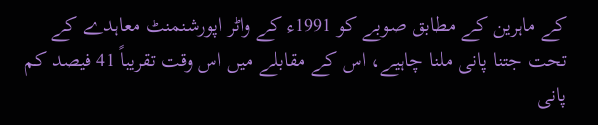کے ماہرین کے مطابق صوبے کو 1991ء کے واٹر اپورشنمنٹ معاہدے کے تحت جتنا پانی ملنا چاہیے، اس کے مقابلے میں اس وقت تقریباً 41 فیصد کم پانی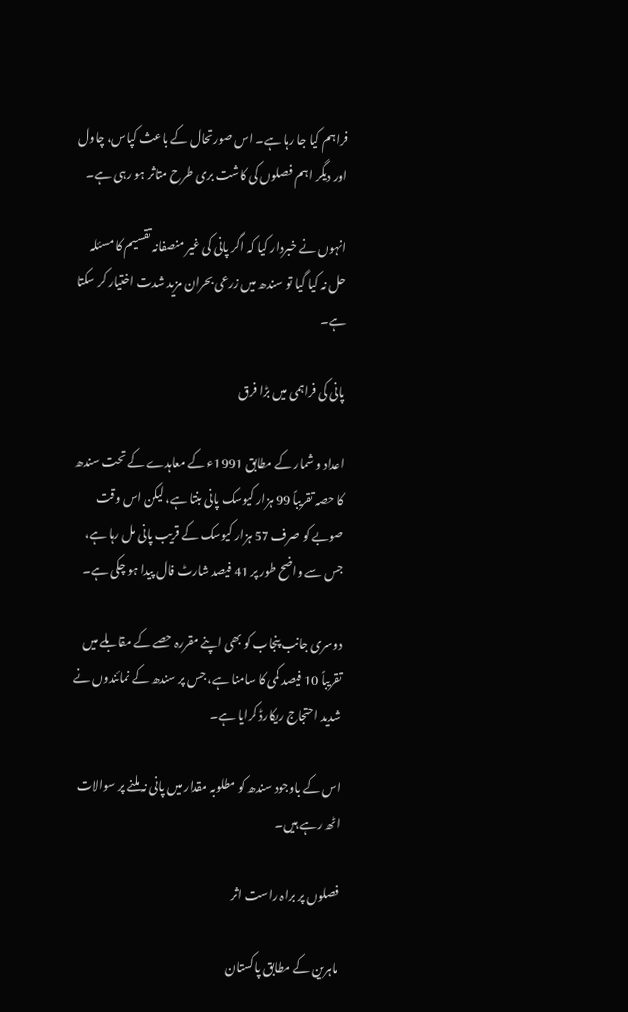فراہم کیا جا رہا ہے۔ اس صورتحال کے باعث کپاس، چاول اور دیگر اہم فصلوں کی کاشت بری طرح متاثر ہو رہی ہے۔

انہوں نے خبردار کیا کہ اگر پانی کی غیر منصفانہ تقسیم کا مسئلہ حل نہ کیا گیا تو سندھ میں زرعی بحران مزید شدت اختیار کر سکتا ہے۔

پانی کی فراہمی میں بڑا فرق

اعداد و شمار کے مطابق 1991ء کے معاہدے کے تحت سندھ کا حصہ تقریباً 99 ہزار کیوسک پانی بنتا ہے، لیکن اس وقت صوبے کو صرف 57 ہزار کیوسک کے قریب پانی مل رہا ہے، جس سے واضح طور پر 41 فیصد شارٹ فال پیدا ہو چکی ہے۔

دوسری جانب پنجاب کو بھی اپنے مقررہ حصے کے مقابلے میں تقریباً 10 فیصد کمی کا سامنا ہے، جس پر سندھ کے نمائندوں نے شدید احتجاج ریکارڈ کرایا ہے۔

اس کے باوجود سندھ کو مطلوبہ مقدار میں پانی نہ ملنے پر سوالات اٹھ رہے ہیں۔

فصلوں پر براہ راست اثر

ماہرین کے مطابق پاکستان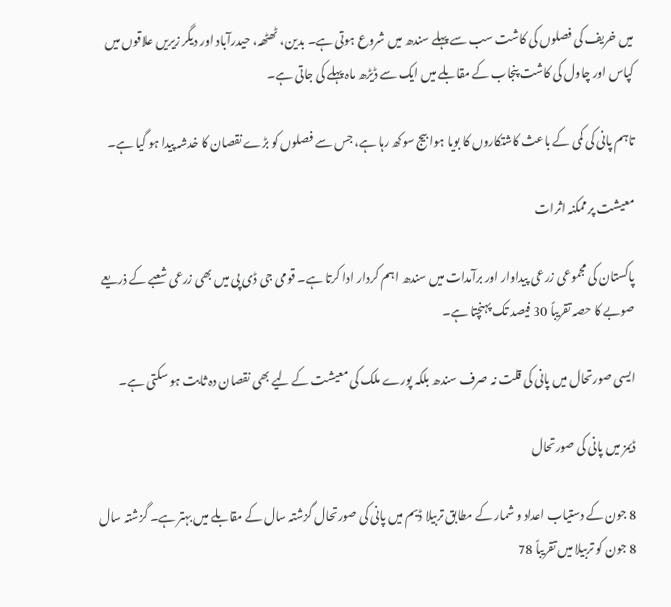میں خریف کی فصلوں کی کاشت سب سے پہلے سندھ میں شروع ہوتی ہے۔ بدین، ٹھٹھہ، حیدرآباد اور دیگر زیریں علاقوں میں کپاس اور چاول کی کاشت پنجاب کے مقابلے میں ایک سے ڈیڑھ ماہ پہلے کی جاتی ہے۔

تاہم پانی کی کمی کے باعث کاشتکاروں کا بویا ہوا بیج سوکھ رہا ہے، جس سے فصلوں کو بڑے نقصان کا خدشہ پیدا ہو گیا ہے۔

معیشت پر ممکنہ اثرات

پاکستان کی مجموعی زرعی پیداوار اور برآمدات میں سندھ اہم کردار ادا کرتا ہے۔ قومی جی ڈی پی میں بھی زرعی شعبے کے ذریعے صوبے کا حصہ تقریباً 30 فیصد تک پہنچتا ہے۔

ایسی صورتحال میں پانی کی قلت نہ صرف سندھ بلکہ پورے ملک کی معیشت کے لیے بھی نقصان دہ ثابت ہو سکتی ہے۔

ڈیمز میں پانی کی صورتحال

8 جون کے دستیاب اعداد و شمار کے مطابق تربیلا ڈیم میں پانی کی صورتحال گزشتہ سال کے مقابلے میں بہتر ہے۔ گزشتہ سال 8 جون کو تربیلا میں تقریباً 78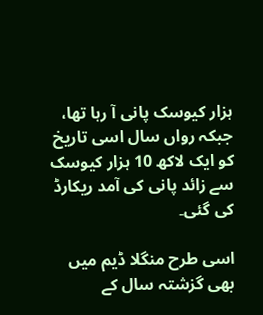ہزار کیوسک پانی آ رہا تھا، جبکہ رواں سال اسی تاریخ کو ایک لاکھ 10 ہزار کیوسک سے زائد پانی کی آمد ریکارڈ کی گئی۔

اسی طرح منگلا ڈیم میں بھی گزشتہ سال کے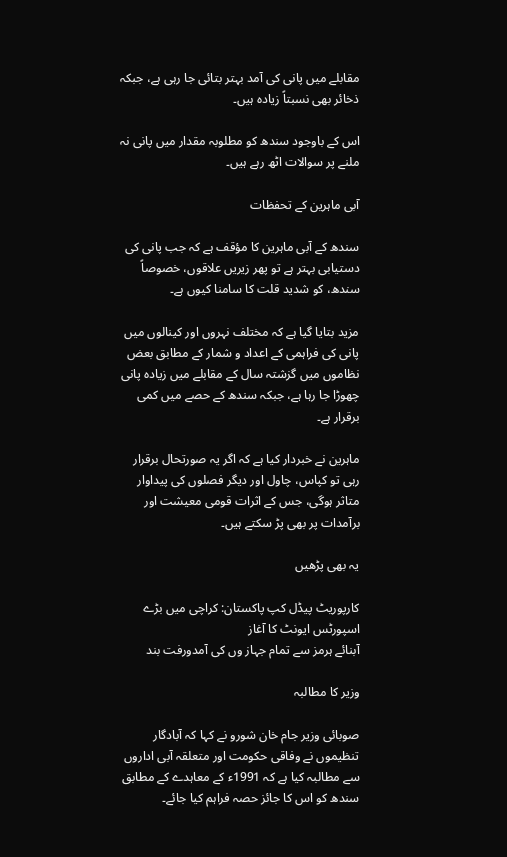مقابلے میں پانی کی آمد بہتر بتائی جا رہی ہے، جبکہ ذخائر بھی نسبتاً زیادہ ہیں۔

اس کے باوجود سندھ کو مطلوبہ مقدار میں پانی نہ ملنے پر سوالات اٹھ رہے ہیں۔

آبی ماہرین کے تحفظات

سندھ کے آبی ماہرین کا مؤقف ہے کہ جب پانی کی دستیابی بہتر ہے تو پھر زیریں علاقوں، خصوصاً سندھ، کو شدید قلت کا سامنا کیوں ہے۔

مزید بتایا گیا ہے کہ مختلف نہروں اور کینالوں میں پانی کی فراہمی کے اعداد و شمار کے مطابق بعض نظاموں میں گزشتہ سال کے مقابلے میں زیادہ پانی چھوڑا جا رہا ہے، جبکہ سندھ کے حصے میں کمی برقرار ہے۔

ماہرین نے خبردار کیا ہے کہ اگر یہ صورتحال برقرار رہی تو کپاس، چاول اور دیگر فصلوں کی پیداوار متاثر ہوگی، جس کے اثرات قومی معیشت اور برآمدات پر بھی پڑ سکتے ہیں۔

یہ بھی پڑھیں

کارپوریٹ پیڈل کپ پاکستان: کراچی میں بڑے اسپورٹس ایونٹ کا آغاز
آبنائے ہرمز سے تمام جہاز وں کی آمدورفت بند

وزیر کا مطالبہ

صوبائی وزیر جام خان شورو نے کہا کہ آبادگار تنظیموں نے وفاقی حکومت اور متعلقہ آبی اداروں سے مطالبہ کیا ہے کہ 1991ء کے معاہدے کے مطابق سندھ کو اس کا جائز حصہ فراہم کیا جائے۔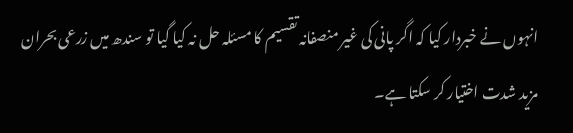انہوں نے خبردار کیا کہ اگر پانی کی غیر منصفانہ تقسیم کا مسئلہ حل نہ کیا گیا تو سندھ میں زرعی بحران مزید شدت اختیار کر سکتا ہے۔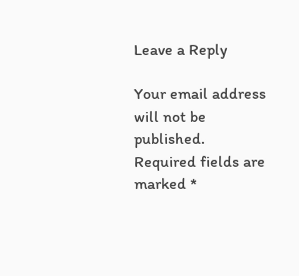Leave a Reply

Your email address will not be published. Required fields are marked *